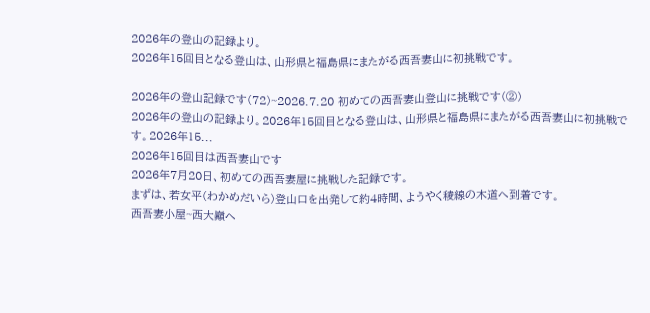2026年の登山の記録より。
2026年15回目となる登山は、山形県と福島県にまたがる西吾妻山に初挑戦です。

2026年の登山記録です(72)~2026.7.20 初めての西吾妻山登山に挑戦です(②)
2026年の登山の記録より。2026年15回目となる登山は、山形県と福島県にまたがる西吾妻山に初挑戦です。2026年15...
2026年15回目は西吾妻山です
2026年7月20日、初めての西吾妻屋に挑戦した記録です。
まずは、若女平(わかめだいら)登山口を出発して約4時間、ようやく稜線の木道へ到着です。
西吾妻小屋~西大巓へ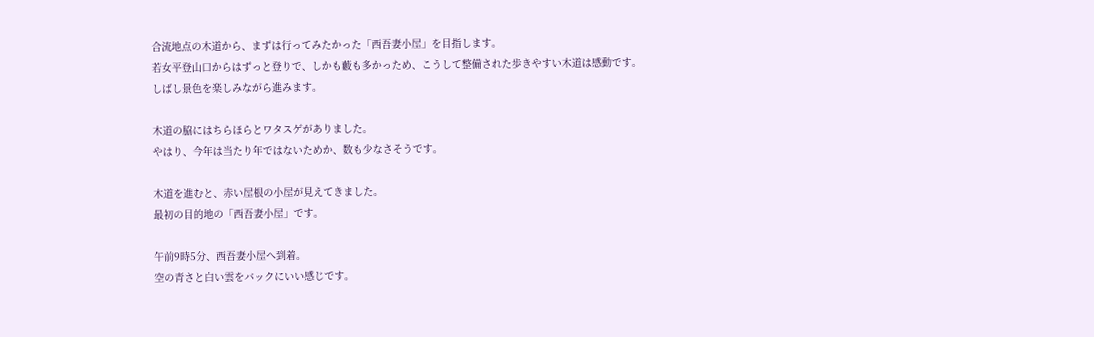合流地点の木道から、まずは行ってみたかった「西吾妻小屋」を目指します。
若女平登山口からはずっと登りで、しかも藪も多かっため、こうして整備された歩きやすい木道は感動です。
しばし景色を楽しみながら進みます。

木道の脇にはちらほらとワタスゲがありました。
やはり、今年は当たり年ではないためか、数も少なさそうです。

木道を進むと、赤い屋根の小屋が見えてきました。
最初の目的地の「西吾妻小屋」です。

午前9時5分、西吾妻小屋へ到着。
空の青さと白い雲をバックにいい感じです。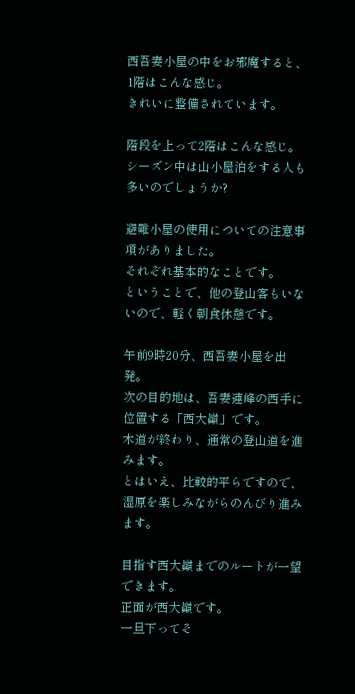西吾妻小屋の中をお邪魔すると、1階はこんな感じ。
きれいに整備されています。

階段を上って2階はこんな感じ。
シーズン中は山小屋泊をする人も多いのでしょうか?

避難小屋の使用についての注意事項がありました。
それぞれ基本的なことです。
ということで、他の登山客もいないので、軽く朝食休憩です。

午前9時20分、西吾妻小屋を出発。
次の目的地は、吾妻連峰の西手に位置する「西大巓」です。
木道が終わり、通常の登山道を進みます。
とはいえ、比較的平らですので、湿原を楽しみながらのんびり進みます。

目指す西大巓までのルートが一望できます。
正面が西大巓です。
一旦下ってそ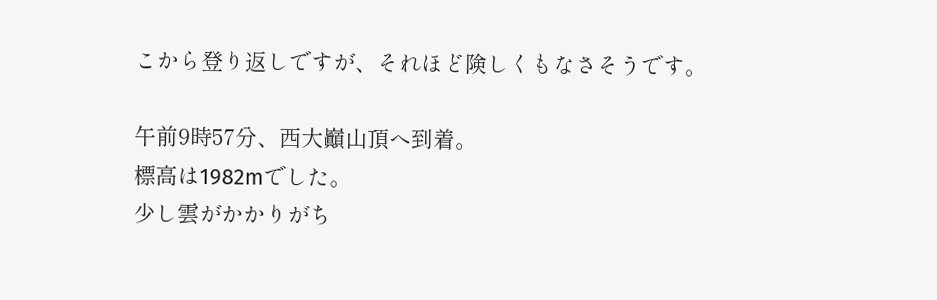こから登り返しですが、それほど険しくもなさそうです。

午前9時57分、西大巓山頂へ到着。
標高は1982mでした。
少し雲がかかりがち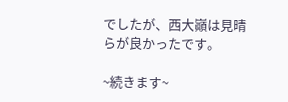でしたが、西大巓は見晴らが良かったです。

~続きます~